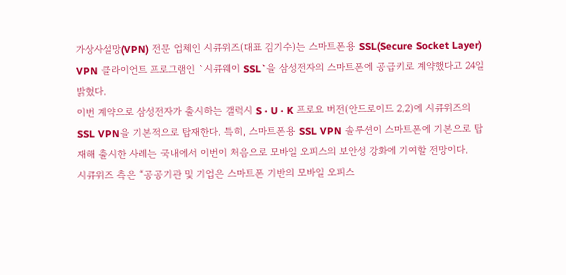가상사설망(VPN) 전문 업체인 시큐위즈(대표 김기수)는 스마트폰용 SSL(Secure Socket Layer) VPN 클라이언트 프로그램인 `시큐웨이 SSL`을 삼성전자의 스마트폰에 공급키로 계약했다고 24일 밝혔다.
이번 계약으로 삼성전자가 출시하는 갤럭시 S · U · K 프로요 버전(안드로이드 2.2)에 시큐위즈의 SSL VPN을 기본적으로 탑재한다. 특히, 스마트폰용 SSL VPN 솔루션이 스마트폰에 기본으로 탑재해 출시한 사례는 국내에서 이번이 처음으로 모바일 오피스의 보안성 강화에 기여할 전망이다.
시큐위즈 측은 “공공기관 및 기업은 스마트폰 기반의 모바일 오피스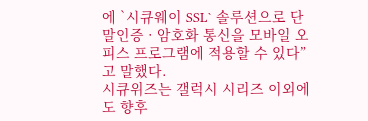에 `시큐웨이 SSL` 솔루션으로 단말인증 · 암호화 통신을 모바일 오피스 프로그램에 적용할 수 있다”고 말했다.
시큐위즈는 갤럭시 시리즈 이외에도 향후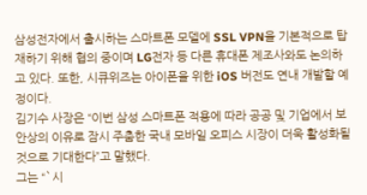삼성전자에서 출시하는 스마트폰 모델에 SSL VPN을 기본적으로 탑재하기 위해 협의 중이며 LG전자 등 다른 휴대폰 제조사와도 논의하고 있다. 또한, 시큐위즈는 아이폰을 위한 iOS 버전도 연내 개발할 예정이다.
김기수 사장은 “이번 삼성 스마트폰 적용에 따라 공공 및 기업에서 보안상의 이유로 잠시 주춤한 국내 모바일 오피스 시장이 더욱 활성화될 것으로 기대한다”고 말했다.
그는 “`시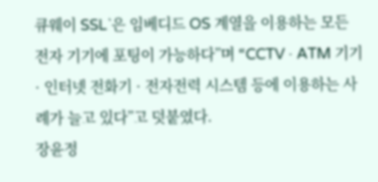큐웨이 SSL`은 임베디드 OS 계열을 이용하는 모든 전자 기기에 포팅이 가능하다”며 “CCTV · ATM 기기 · 인터넷 전화기 · 전자전력 시스템 등에 이용하는 사례가 늘고 있다”고 덧붙였다.
장윤정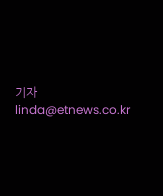기자 linda@etnews.co.kr